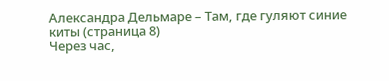Александра Дельмаре – Там, где гуляют синие киты (страница 8)
Через час,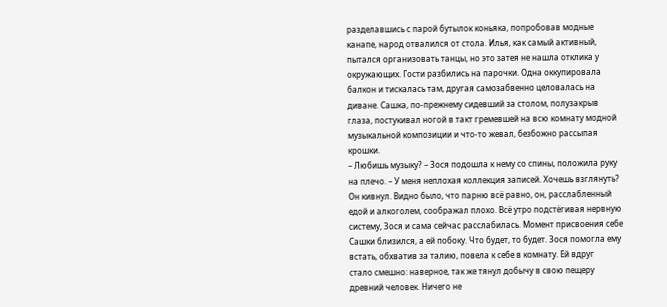разделавшись с парой бутылок коньяка, попробовав модные канапе, народ отвалился от стола. Илья, как самый активный, пытался организовать танцы, но это затея не нашла отклика у окружающих. Гости разбились на парочки. Одна оккупировала балкон и тискалась там, другая самозабвенно целовалась на диване. Сашка, по-прежнему сидевший за столом, полузакрыв глаза, постукивал ногой в такт гремевшей на всю комнату модной музыкальной композиции и что-то жевал, безбожно рассыпая крошки.
– Любишь музыку? – Зося подошла к нему со спины, положила руку на плечо. – У меня неплохая коллекция записей. Хочешь взглянуть?
Он кивнул. Видно было, что парню всё равно, он, расслабленный едой и алкоголем, соображал плохо. Всё утро подстёгивая нервную систему, Зося и сама сейчас расслабилась. Момент присвоения себе Сашки близился, а ей побоку. Что будет, то будет. Зося помогла ему встать, обхватив за талию, повела к себе в комнату. Ей вдруг
стало смешно: наверное, так же тянул добычу в свою пещеру древний человек. Ничего не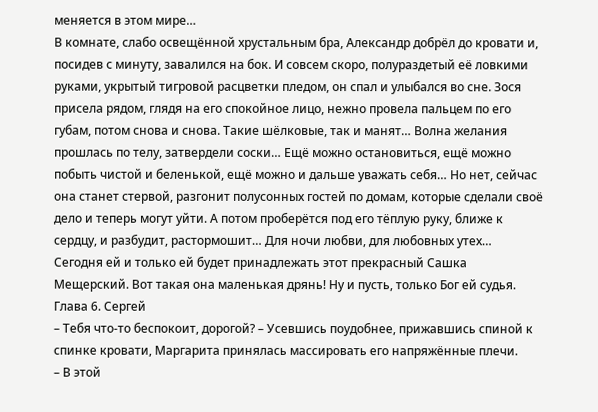меняется в этом мире…
В комнате, слабо освещённой хрустальным бра, Александр добрёл до кровати и, посидев с минуту, завалился на бок. И совсем скоро, полураздетый её ловкими руками, укрытый тигровой расцветки пледом, он спал и улыбался во сне. Зося присела рядом, глядя на его спокойное лицо, нежно провела пальцем по его губам, потом снова и снова. Такие шёлковые, так и манят… Волна желания прошлась по телу, затвердели соски… Ещё можно остановиться, ещё можно побыть чистой и беленькой, ещё можно и дальше уважать себя… Но нет, сейчас она станет стервой, разгонит полусонных гостей по домам, которые сделали своё дело и теперь могут уйти. А потом проберётся под его тёплую руку, ближе к сердцу, и разбудит, растормошит… Для ночи любви, для любовных утех… Сегодня ей и только ей будет принадлежать этот прекрасный Сашка Мещерский. Вот такая она маленькая дрянь! Ну и пусть, только Бог ей судья.
Глава 6. Сергей
– Тебя что-то беспокоит, дорогой? – Усевшись поудобнее, прижавшись спиной к спинке кровати, Маргарита принялась массировать его напряжённые плечи.
– В этой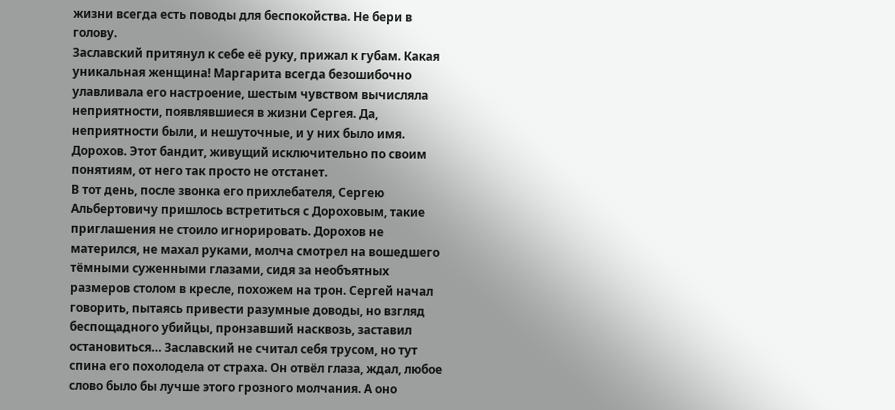жизни всегда есть поводы для беспокойства. Не бери в голову.
Заславский притянул к себе её руку, прижал к губам. Какая уникальная женщина! Маргарита всегда безошибочно улавливала его настроение, шестым чувством вычисляла неприятности, появлявшиеся в жизни Сергея. Да, неприятности были, и нешуточные, и у них было имя. Дорохов. Этот бандит, живущий исключительно по своим понятиям, от него так просто не отстанет.
В тот день, после звонка его прихлебателя, Сергею Альбертовичу пришлось встретиться с Дороховым, такие приглашения не стоило игнорировать. Дорохов не матерился, не махал руками, молча смотрел на вошедшего тёмными суженными глазами, сидя за необъятных размеров столом в кресле, похожем на трон. Сергей начал говорить, пытаясь привести разумные доводы, но взгляд беспощадного убийцы, пронзавший насквозь, заставил остановиться… Заславский не считал себя трусом, но тут спина его похолодела от страха. Он отвёл глаза, ждал, любое слово было бы лучше этого грозного молчания. А оно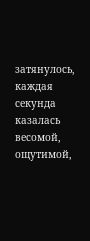затянулось, каждая секунда казалась весомой, ощутимой,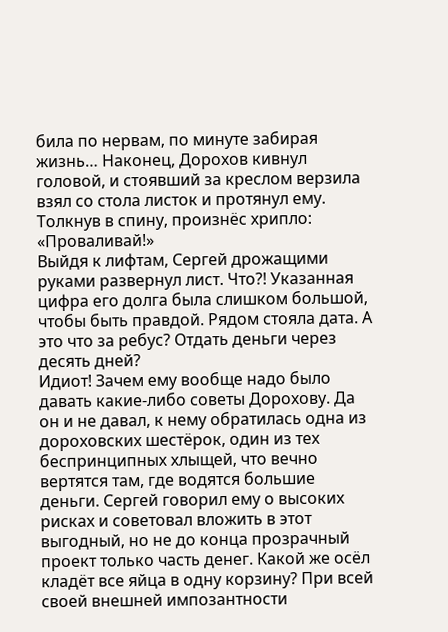била по нервам, по минуте забирая жизнь… Наконец, Дорохов кивнул головой, и стоявший за креслом верзила взял со стола листок и протянул ему. Толкнув в спину, произнёс хрипло: «Проваливай!»
Выйдя к лифтам, Сергей дрожащими руками развернул лист. Что?! Указанная цифра его долга была слишком большой, чтобы быть правдой. Рядом стояла дата. А это что за ребус? Отдать деньги через десять дней?
Идиот! Зачем ему вообще надо было давать какие-либо советы Дорохову. Да он и не давал, к нему обратилась одна из дороховских шестёрок, один из тех беспринципных хлыщей, что вечно вертятся там, где водятся большие деньги. Сергей говорил ему о высоких рисках и советовал вложить в этот выгодный, но не до конца прозрачный проект только часть денег. Какой же осёл кладёт все яйца в одну корзину? При всей своей внешней импозантности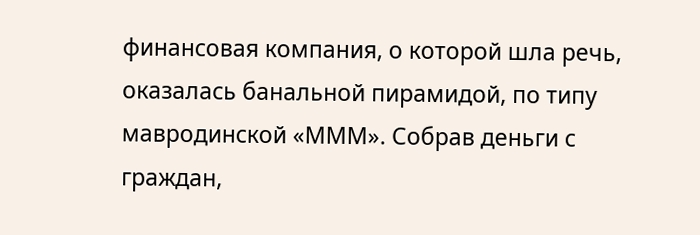финансовая компания, о которой шла речь, оказалась банальной пирамидой, по типу мавродинской «МММ». Собрав деньги с граждан,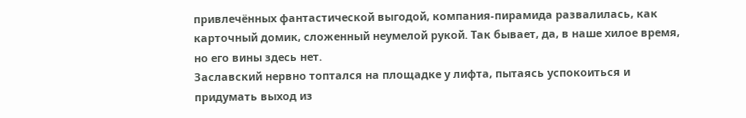привлечённых фантастической выгодой, компания-пирамида развалилась, как карточный домик, сложенный неумелой рукой. Так бывает, да, в наше хилое время, но его вины здесь нет.
Заславский нервно топтался на площадке у лифта, пытаясь успокоиться и придумать выход из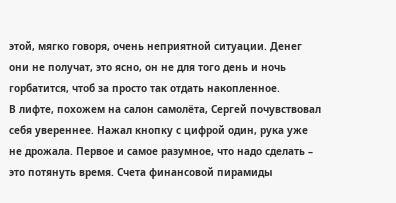этой, мягко говоря, очень неприятной ситуации. Денег они не получат, это ясно, он не для того день и ночь горбатится, чтоб за просто так отдать накопленное.
В лифте, похожем на салон самолёта, Сергей почувствовал себя увереннее. Нажал кнопку с цифрой один, рука уже не дрожала. Первое и самое разумное, что надо сделать – это потянуть время. Счета финансовой пирамиды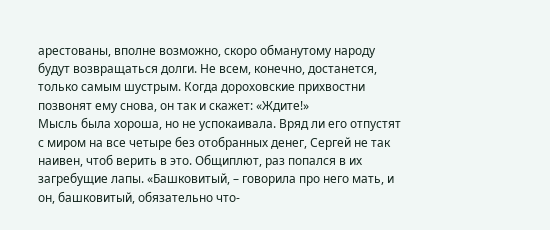арестованы, вполне возможно, скоро обманутому народу будут возвращаться долги. Не всем, конечно, достанется, только самым шустрым. Когда дороховские прихвостни позвонят ему снова, он так и скажет: «Ждите!»
Мысль была хороша, но не успокаивала. Вряд ли его отпустят с миром на все четыре без отобранных денег, Сергей не так наивен, чтоб верить в это. Общиплют, раз попался в их загребущие лапы. «Башковитый, – говорила про него мать, и он, башковитый, обязательно что-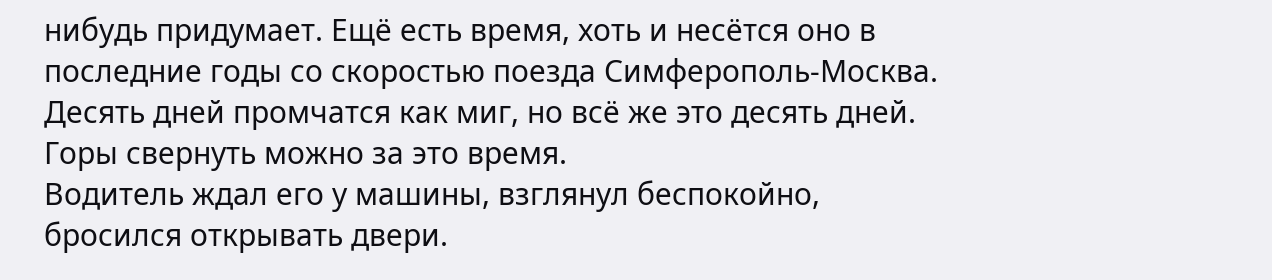нибудь придумает. Ещё есть время, хоть и несётся оно в последние годы со скоростью поезда Симферополь-Москва. Десять дней промчатся как миг, но всё же это десять дней. Горы свернуть можно за это время.
Водитель ждал его у машины, взглянул беспокойно, бросился открывать двери.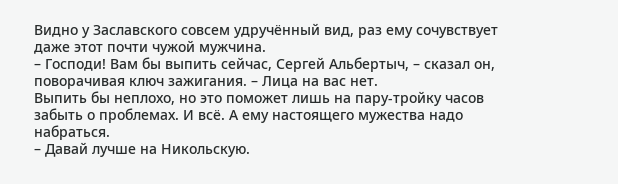Видно у Заславского совсем удручённый вид, раз ему сочувствует даже этот почти чужой мужчина.
– Господи! Вам бы выпить сейчас, Сергей Альбертыч, – сказал он, поворачивая ключ зажигания. – Лица на вас нет.
Выпить бы неплохо, но это поможет лишь на пару-тройку часов забыть о проблемах. И всё. А ему настоящего мужества надо набраться.
– Давай лучше на Никольскую.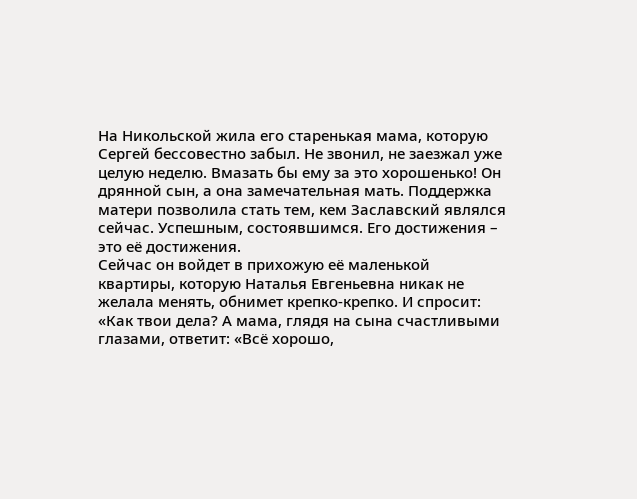На Никольской жила его старенькая мама, которую Сергей бессовестно забыл. Не звонил, не заезжал уже целую неделю. Вмазать бы ему за это хорошенько! Он дрянной сын, а она замечательная мать. Поддержка матери позволила стать тем, кем Заславский являлся сейчас. Успешным, состоявшимся. Его достижения – это её достижения.
Сейчас он войдет в прихожую её маленькой квартиры, которую Наталья Евгеньевна никак не желала менять, обнимет крепко-крепко. И спросит: «Как твои дела? А мама, глядя на сына счастливыми глазами, ответит: «Всё хорошо,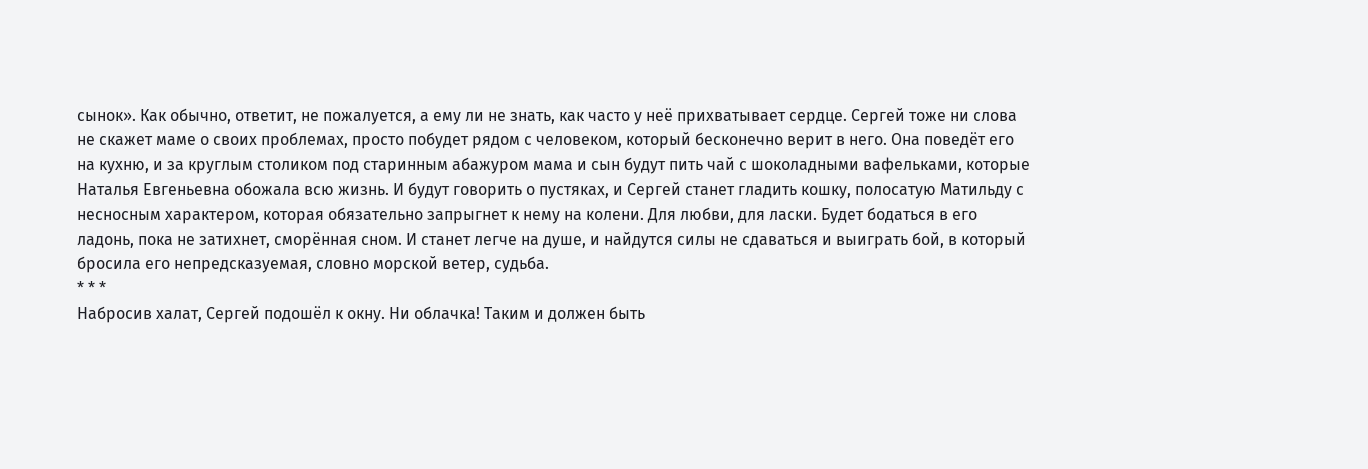сынок». Как обычно, ответит, не пожалуется, а ему ли не знать, как часто у неё прихватывает сердце. Сергей тоже ни слова не скажет маме о своих проблемах, просто побудет рядом с человеком, который бесконечно верит в него. Она поведёт его на кухню, и за круглым столиком под старинным абажуром мама и сын будут пить чай с шоколадными вафельками, которые Наталья Евгеньевна обожала всю жизнь. И будут говорить о пустяках, и Сергей станет гладить кошку, полосатую Матильду с несносным характером, которая обязательно запрыгнет к нему на колени. Для любви, для ласки. Будет бодаться в его ладонь, пока не затихнет, сморённая сном. И станет легче на душе, и найдутся силы не сдаваться и выиграть бой, в который бросила его непредсказуемая, словно морской ветер, судьба.
* * *
Набросив халат, Сергей подошёл к окну. Ни облачка! Таким и должен быть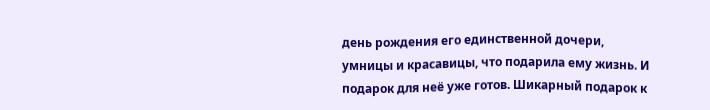день рождения его единственной дочери, умницы и красавицы, что подарила ему жизнь. И подарок для неё уже готов. Шикарный подарок к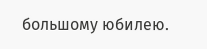большому юбилею.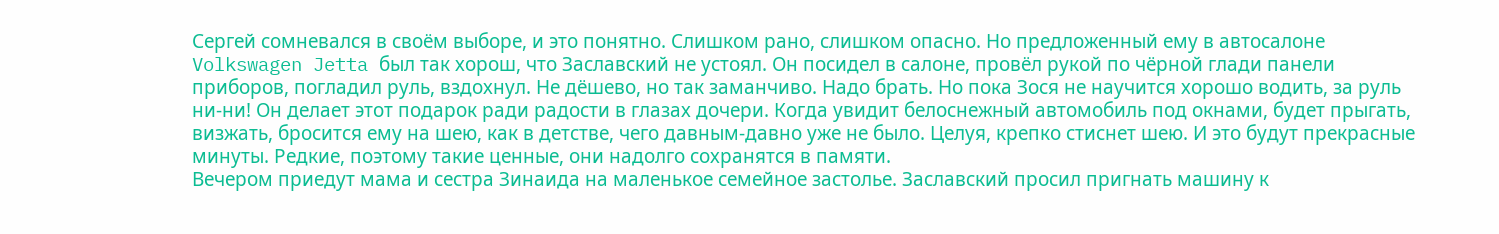Сергей сомневался в своём выборе, и это понятно. Слишком рано, слишком опасно. Но предложенный ему в автосалоне Volkswagen Jetta был так хорош, что Заславский не устоял. Он посидел в салоне, провёл рукой по чёрной глади панели приборов, погладил руль, вздохнул. Не дёшево, но так заманчиво. Надо брать. Но пока Зося не научится хорошо водить, за руль ни-ни! Он делает этот подарок ради радости в глазах дочери. Когда увидит белоснежный автомобиль под окнами, будет прыгать, визжать, бросится ему на шею, как в детстве, чего давным-давно уже не было. Целуя, крепко стиснет шею. И это будут прекрасные минуты. Редкие, поэтому такие ценные, они надолго сохранятся в памяти.
Вечером приедут мама и сестра Зинаида на маленькое семейное застолье. Заславский просил пригнать машину к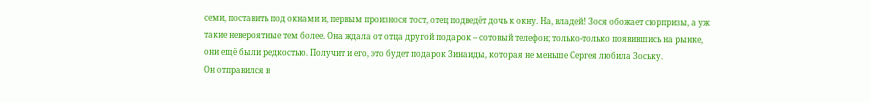семи, поставить под окнами и, первым произнося тост, отец подведёт дочь к окну. На, владей! Зося обожает сюрпризы, а уж такие невероятные тем более. Она ждала от отца другой подарок – сотовый телефон; только-только появившись на рынке, они ещё были редкостью. Получит и его, это будет подарок Зинаиды, которая не меньше Сергея любила Зоську.
Он отправился в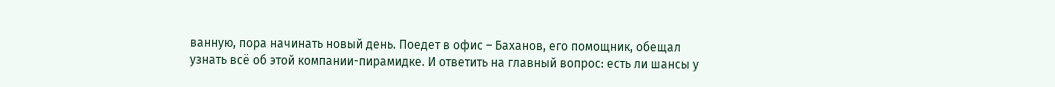ванную, пора начинать новый день. Поедет в офис – Баханов, его помощник, обещал узнать всё об этой компании-пирамидке. И ответить на главный вопрос: есть ли шансы у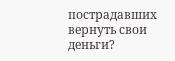пострадавших вернуть свои деньги?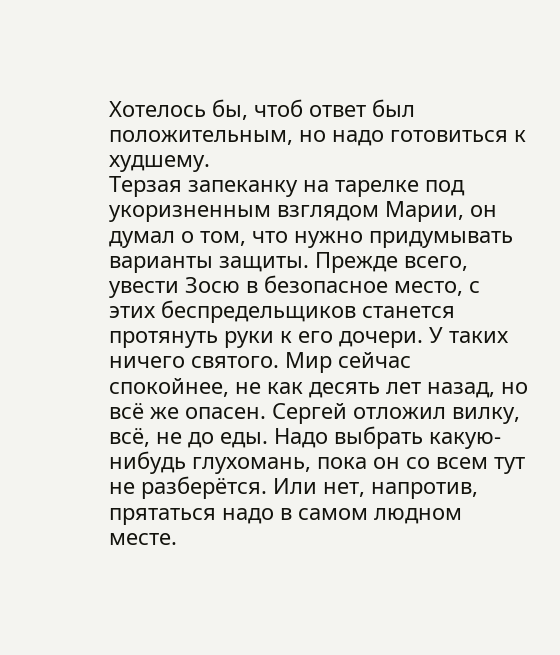Хотелось бы, чтоб ответ был положительным, но надо готовиться к худшему.
Терзая запеканку на тарелке под укоризненным взглядом Марии, он думал о том, что нужно придумывать варианты защиты. Прежде всего, увести Зосю в безопасное место, с этих беспредельщиков станется протянуть руки к его дочери. У таких ничего святого. Мир сейчас спокойнее, не как десять лет назад, но всё же опасен. Сергей отложил вилку, всё, не до еды. Надо выбрать какую-нибудь глухомань, пока он со всем тут не разберётся. Или нет, напротив, прятаться надо в самом людном месте.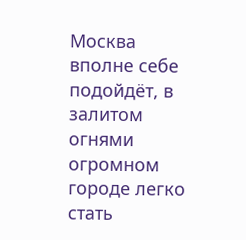Москва вполне себе подойдёт, в залитом огнями огромном городе легко стать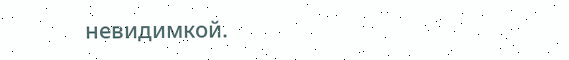невидимкой.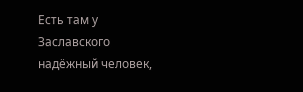Есть там у Заславского надёжный человек,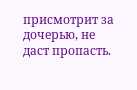присмотрит за дочерью, не даст пропасть.